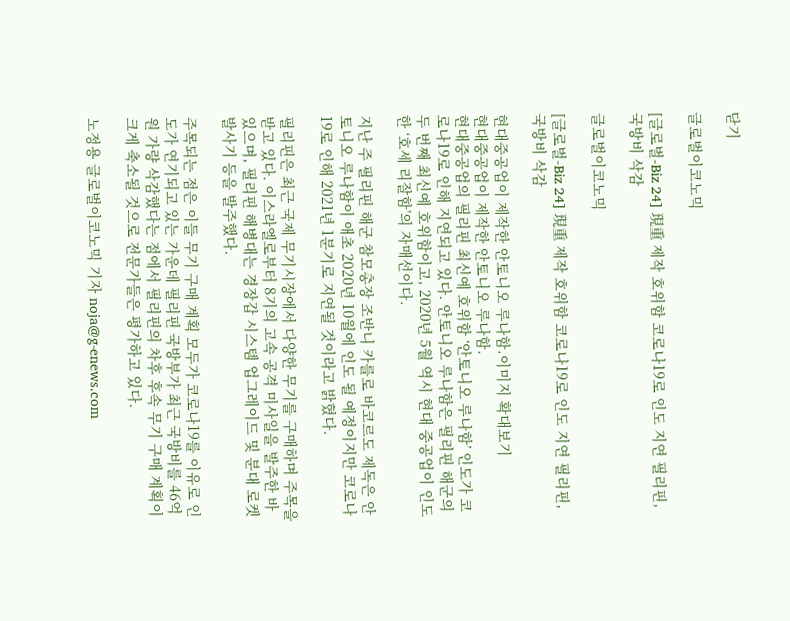닫기

글로벌이코노믹

[글로벌-Biz 24] 現重 제작 호위함 코로나19로 인도 지연 필리핀, 국방비 삭감

글로벌이코노믹

[글로벌-Biz 24] 現重 제작 호위함 코로나19로 인도 지연 필리핀, 국방비 삭감

현대중공업이 제작한 안토니오 루나함.이미지 확대보기
현대중공업이 제작한 안토니오 루나함.
현대중공업의 필리핀 최신예 호위함 ‘안토니오 루나함’ 인도가 코로나19로 인해 지연되고 있다. 안토니오 루나함은 필리핀 해군의 두 번째 최신예 호위함이고, 2020년 5월 역시 현대 중공업이 인도한 ‘호세 리잘함’의 자매선이다.

지난 주 필리핀 해군 참모총장 조반니 카를로 바코르도 제독은 안토니오 루나함이 애초 2020년 10월에 인도 될 예정이지만 코로나19로 인해 2021년 1분기로 지연될 것이라고 밝혔다.

필리핀은 최근 국제 무기시장에서 다양한 무기를 구매하며 주목을 받고 있다. 이스라엘로부터 8기의 고속 공격 미사일을 발주한 바 있으며, 필리핀 해병대는 경장갑 시스템 업그레이드 및 분대 로켓 발사기 등을 발주했다.

주목되는 점은 이들 무기 구매 계획 모두가 코로나19를 이유로 인도가 연기되고 있는 가운데 필리핀 국방부가 최근 국방비를 46억 원 가량 삭감했다는 점에서 필리핀의 차후 후속 무기 구매 계획이 크게 축소될 것으로 전문가들은 평가하고 있다.

노정용 글로벌이코노믹 기자 noja@g-enews.com